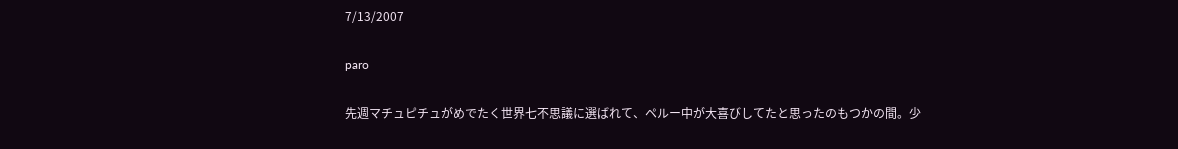7/13/2007

paro

先週マチュピチュがめでたく世界七不思議に選ばれて、ペルー中が大喜びしてたと思ったのもつかの間。少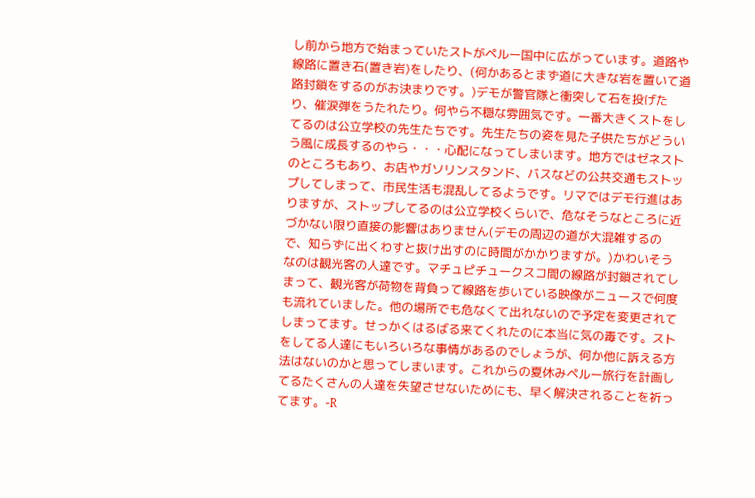し前から地方で始まっていたストがペルー国中に広がっています。道路や線路に置き石(置き岩)をしたり、(何かあるとまず道に大きな岩を置いて道路封鎖をするのがお決まりです。)デモが警官隊と衝突して石を投げたり、催涙弾をうたれたり。何やら不穏な雰囲気です。一番大きくストをしてるのは公立学校の先生たちです。先生たちの姿を見た子供たちがどういう風に成長するのやら・・・心配になってしまいます。地方ではゼネストのところもあり、お店やガソリンスタンド、バスなどの公共交通もストップしてしまって、市民生活も混乱してるようです。リマではデモ行進はありますが、ストップしてるのは公立学校くらいで、危なそうなところに近づかない限り直接の影響はありません(デモの周辺の道が大混雑するので、知らずに出くわすと抜け出すのに時間がかかりますが。)かわいそうなのは観光客の人達です。マチュピチュークスコ間の線路が封鎖されてしまって、観光客が荷物を背負って線路を歩いている映像がニュースで何度も流れていました。他の場所でも危なくて出れないので予定を変更されてしまってます。せっかくはるばる来てくれたのに本当に気の毒です。ストをしてる人達にもいろいろな事情があるのでしょうが、何か他に訴える方法はないのかと思ってしまいます。これからの夏休みペルー旅行を計画してるたくさんの人達を失望させないためにも、早く解決されることを祈ってます。-R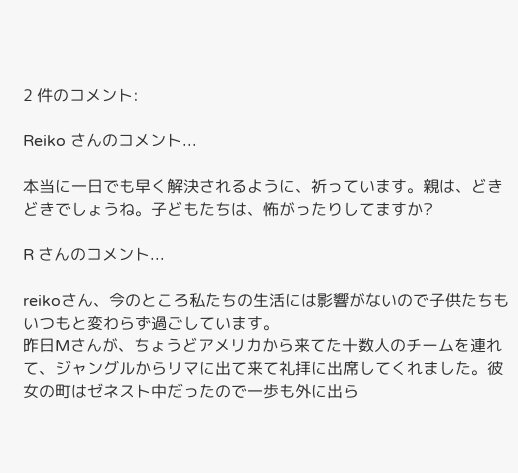2 件のコメント:

Reiko さんのコメント...

本当に一日でも早く解決されるように、祈っています。親は、どきどきでしょうね。子どもたちは、怖がったりしてますか?

R さんのコメント...

reikoさん、今のところ私たちの生活には影響がないので子供たちもいつもと変わらず過ごしています。
昨日Mさんが、ちょうどアメリカから来てた十数人のチームを連れて、ジャングルからリマに出て来て礼拝に出席してくれました。彼女の町はゼネスト中だったので一歩も外に出ら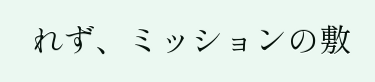れず、ミッションの敷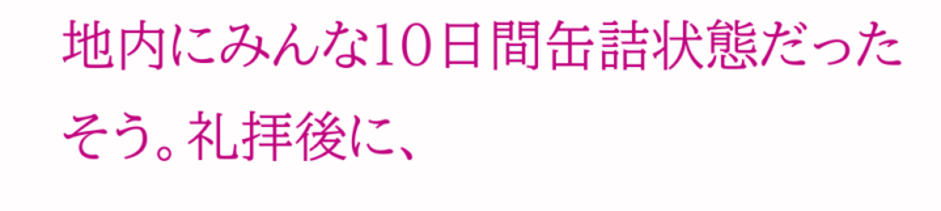地内にみんな10日間缶詰状態だったそう。礼拝後に、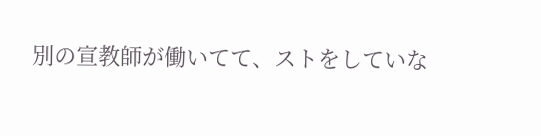別の宣教師が働いてて、ストをしていな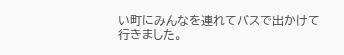い町にみんなを連れてバスで出かけて行きました。